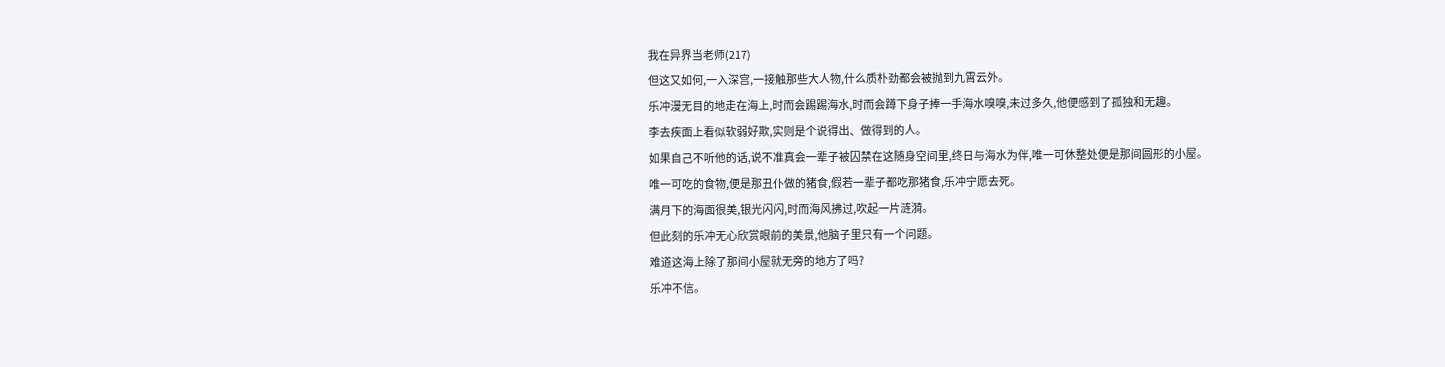我在异界当老师(217)
但这又如何,一入深宫,一接触那些大人物,什么质朴劲都会被抛到九霄云外。
乐冲漫无目的地走在海上,时而会踢踢海水,时而会蹲下身子捧一手海水嗅嗅,未过多久,他便感到了孤独和无趣。
李去疾面上看似软弱好欺,实则是个说得出、做得到的人。
如果自己不听他的话,说不准真会一辈子被囚禁在这随身空间里,终日与海水为伴,唯一可休整处便是那间圆形的小屋。
唯一可吃的食物,便是那丑仆做的猪食,假若一辈子都吃那猪食,乐冲宁愿去死。
满月下的海面很美,银光闪闪,时而海风拂过,吹起一片涟漪。
但此刻的乐冲无心欣赏眼前的美景,他脑子里只有一个问题。
难道这海上除了那间小屋就无旁的地方了吗?
乐冲不信。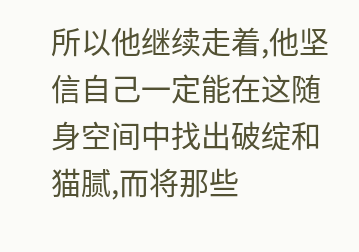所以他继续走着,他坚信自己一定能在这随身空间中找出破绽和猫腻,而将那些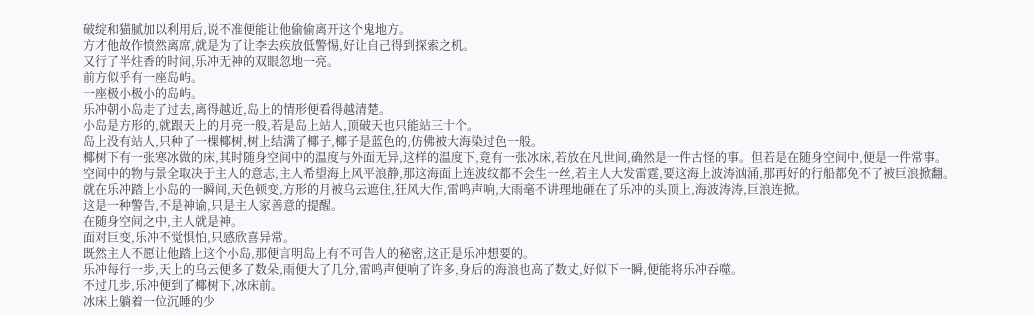破绽和猫腻加以利用后,说不准便能让他偷偷离开这个鬼地方。
方才他故作愤然离席,就是为了让李去疾放低警惕,好让自己得到探索之机。
又行了半炷香的时间,乐冲无神的双眼忽地一亮。
前方似乎有一座岛屿。
一座极小极小的岛屿。
乐冲朝小岛走了过去,离得越近,岛上的情形便看得越清楚。
小岛是方形的,就跟天上的月亮一般,若是岛上站人,顶破天也只能站三十个。
岛上没有站人,只种了一棵椰树,树上结满了椰子,椰子是蓝色的,仿佛被大海染过色一般。
椰树下有一张寒冰做的床,其时随身空间中的温度与外面无异,这样的温度下,竟有一张冰床,若放在凡世间,确然是一件古怪的事。但若是在随身空间中,便是一件常事。
空间中的物与景全取决于主人的意志,主人希望海上风平浪静,那这海面上连波纹都不会生一丝,若主人大发雷霆,要这海上波涛汹涌,那再好的行船都免不了被巨浪掀翻。
就在乐冲踏上小岛的一瞬间,天色顿变,方形的月被乌云遮住,狂风大作,雷鸣声响,大雨毫不讲理地砸在了乐冲的头顶上,海波涛涛,巨浪连掀。
这是一种警告,不是神谕,只是主人家善意的提醒。
在随身空间之中,主人就是神。
面对巨变,乐冲不觉惧怕,只感欣喜异常。
既然主人不愿让他踏上这个小岛,那便言明岛上有不可告人的秘密,这正是乐冲想要的。
乐冲每行一步,天上的乌云便多了数朵,雨便大了几分,雷鸣声便响了许多,身后的海浪也高了数丈,好似下一瞬,便能将乐冲吞噬。
不过几步,乐冲便到了椰树下,冰床前。
冰床上躺着一位沉睡的少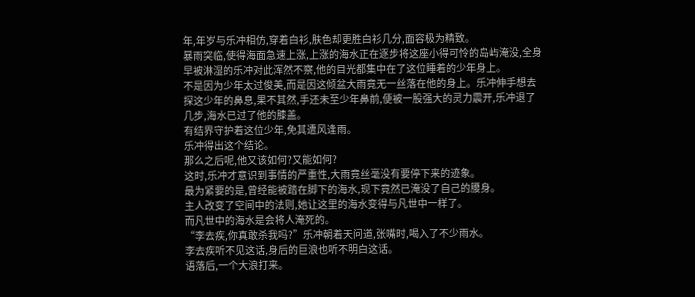年,年岁与乐冲相仿,穿着白衫,肤色却更胜白衫几分,面容极为精致。
暴雨突临,使得海面急速上涨,上涨的海水正在逐步将这座小得可怜的岛屿淹没,全身早被淋湿的乐冲对此浑然不察,他的目光都集中在了这位睡着的少年身上。
不是因为少年太过俊美,而是因这倾盆大雨竟无一丝落在他的身上。乐冲伸手想去探这少年的鼻息,果不其然,手还未至少年鼻前,便被一股强大的灵力震开,乐冲退了几步,海水已过了他的膝盖。
有结界守护着这位少年,免其遭风逢雨。
乐冲得出这个结论。
那么之后呢,他又该如何?又能如何?
这时,乐冲才意识到事情的严重性,大雨竟丝毫没有要停下来的迹象。
最为紧要的是,曾经能被踏在脚下的海水,现下竟然已淹没了自己的腰身。
主人改变了空间中的法则,她让这里的海水变得与凡世中一样了。
而凡世中的海水是会将人淹死的。
“李去疾,你真敢杀我吗?”乐冲朝着天问道,张嘴时,喝入了不少雨水。
李去疾听不见这话,身后的巨浪也听不明白这话。
语落后,一个大浪打来。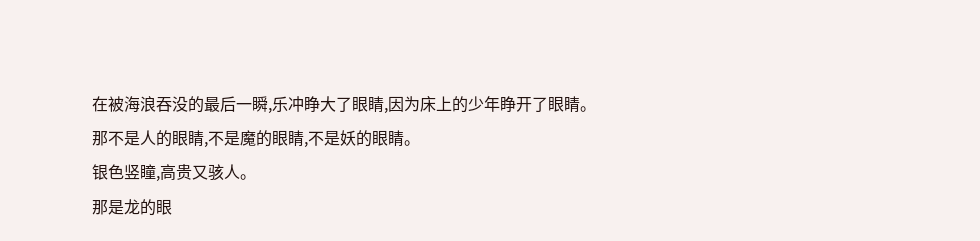在被海浪吞没的最后一瞬,乐冲睁大了眼睛,因为床上的少年睁开了眼睛。
那不是人的眼睛,不是魔的眼睛,不是妖的眼睛。
银色竖瞳,高贵又骇人。
那是龙的眼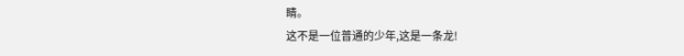睛。
这不是一位普通的少年,这是一条龙!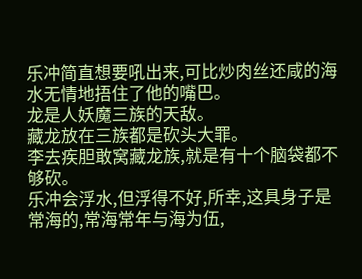乐冲简直想要吼出来,可比炒肉丝还咸的海水无情地捂住了他的嘴巴。
龙是人妖魔三族的天敌。
藏龙放在三族都是砍头大罪。
李去疾胆敢窝藏龙族,就是有十个脑袋都不够砍。
乐冲会浮水,但浮得不好,所幸,这具身子是常海的,常海常年与海为伍,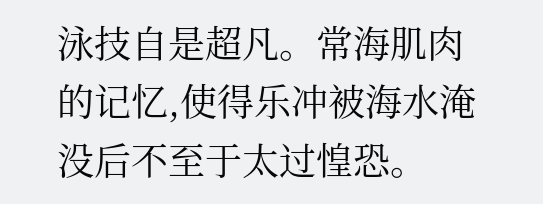泳技自是超凡。常海肌肉的记忆,使得乐冲被海水淹没后不至于太过惶恐。